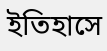ইতিহাসে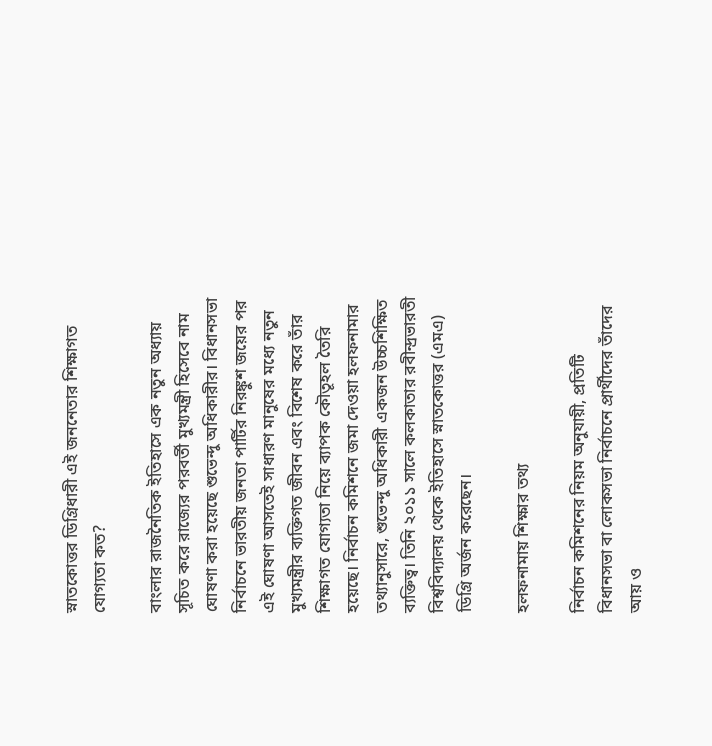স্নাতকোত্তর ডিগ্রিধারী এই জননেতার শিক্ষাগত যোগ্যতা কত?

বাংলার রাজনৈতিক ইতিহাসে এক নতুন অধ্যায় সূচিত করে রাজ্যের পরবর্তী মুখ্যমন্ত্রী হিসেবে নাম ঘোষণা করা হয়েছে শুভেন্দু অধিকারীর। বিধানসভা নির্বাচনে ভারতীয় জনতা পার্টির নিরঙ্কুশ জয়ের পর এই ঘোষণা আসতেই সাধারণ মানুষের মধ্যে নতুন মুখ্যমন্ত্রীর ব্যক্তিগত জীবন এবং বিশেষ করে তাঁর শিক্ষাগত যোগ্যতা নিয়ে ব্যাপক কৌতূহল তৈরি হয়েছে। নির্বাচন কমিশনে জমা দেওয়া হলফনামার তথ্যানুসারে, শুভেন্দু অধিকারী একজন উচ্চশিক্ষিত ব্যক্তিত্ব। তিনি ২০১১ সালে কলকাতার রবীন্দ্রভারতী বিশ্ববিদ্যালয় থেকে ইতিহাসে স্নাতকোত্তর (এমএ) ডিগ্রি অর্জন করেছেন।

হলফনামায় শিক্ষার তথ্য

নির্বাচন কমিশনের নিয়ম অনুযায়ী, প্রতিটি বিধানসভা বা লোকসভা নির্বাচনে প্রার্থীদের তাঁদের আয় ও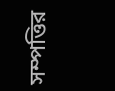সম্পত্তির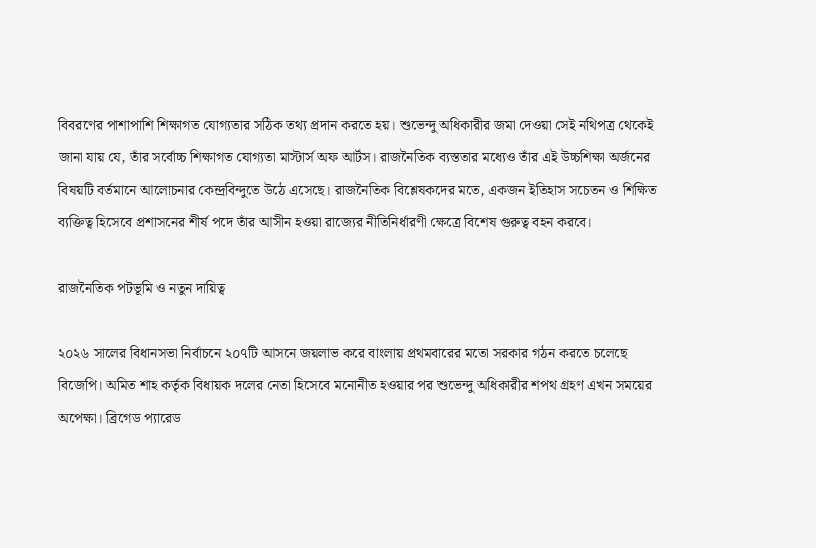বিবরণের পাশাপাশি শিক্ষাগত যোগ্যতার সঠিক তথ্য প্রদান করতে হয়। শুভেন্দু অধিকারীর জমা দেওয়া সেই নথিপত্র থেকেই জানা যায় যে, তাঁর সর্বোচ্চ শিক্ষাগত যোগ্যতা মাস্টার্স অফ আর্টস। রাজনৈতিক ব্যস্ততার মধ্যেও তাঁর এই উচ্চশিক্ষা অর্জনের বিষয়টি বর্তমানে আলোচনার কেন্দ্রবিন্দুতে উঠে এসেছে। রাজনৈতিক বিশ্লেষকদের মতে, একজন ইতিহাস সচেতন ও শিক্ষিত ব্যক্তিত্ব হিসেবে প্রশাসনের শীর্ষ পদে তাঁর আসীন হওয়া রাজ্যের নীতিনির্ধারণী ক্ষেত্রে বিশেষ গুরুত্ব বহন করবে।

রাজনৈতিক পটভূমি ও নতুন দায়িত্ব

২০২৬ সালের বিধানসভা নির্বাচনে ২০৭টি আসনে জয়লাভ করে বাংলায় প্রথমবারের মতো সরকার গঠন করতে চলেছে বিজেপি। অমিত শাহ কর্তৃক বিধায়ক দলের নেতা হিসেবে মনোনীত হওয়ার পর শুভেন্দু অধিকারীর শপথ গ্রহণ এখন সময়ের অপেক্ষা। ব্রিগেড প্যারেড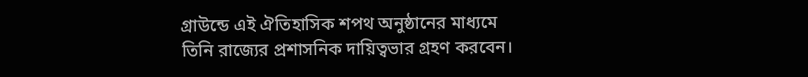গ্রাউন্ডে এই ঐতিহাসিক শপথ অনুষ্ঠানের মাধ্যমে তিনি রাজ্যের প্রশাসনিক দায়িত্বভার গ্রহণ করবেন।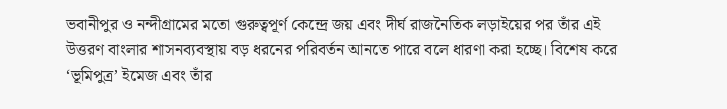ভবানীপুর ও নন্দীগ্রামের মতো গুরুত্বপূর্ণ কেন্দ্রে জয় এবং দীর্ঘ রাজনৈতিক লড়াইয়ের পর তাঁর এই উত্তরণ বাংলার শাসনব্যবস্থায় বড় ধরনের পরিবর্তন আনতে পারে বলে ধারণা করা হচ্ছে। বিশেষ করে ‘ভূমিপুত্র’ ইমেজ এবং তাঁর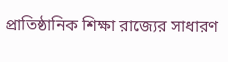প্রাতিষ্ঠানিক শিক্ষা রাজ্যের সাধারণ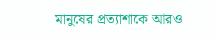মানুষের প্রত্যাশাকে আরও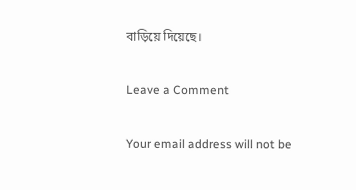বাড়িয়ে দিয়েছে।

Leave a Comment

Your email address will not be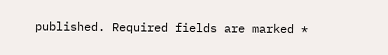published. Required fields are marked *